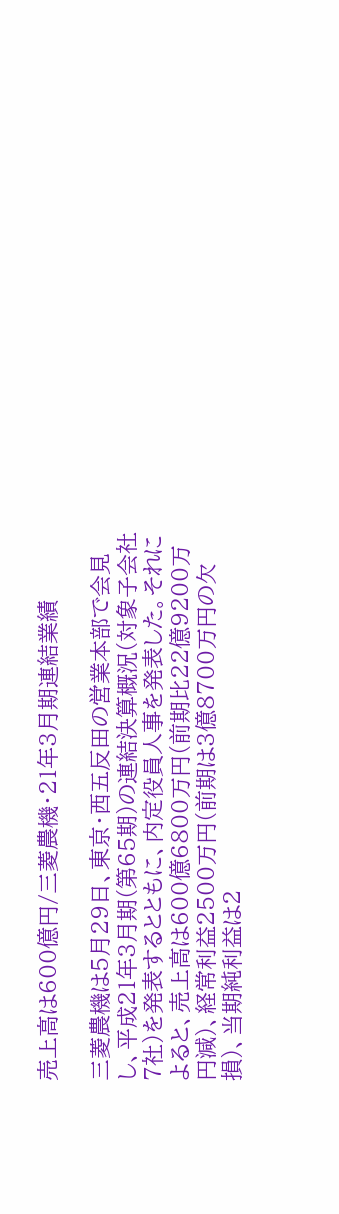売上高は600億円/三菱農機・21年3月期連結業績

三菱農機は5月29日、東京・西五反田の営業本部で会見し、平成21年3月期(第65期)の連結決算概況(対象子会社7社)を発表するとともに、内定役員人事を発表した。それによると、売上高は600億6800万円(前期比22億9200万円減)、経常利益2500万円(前期は3億8700万円の欠損)、当期純利益は2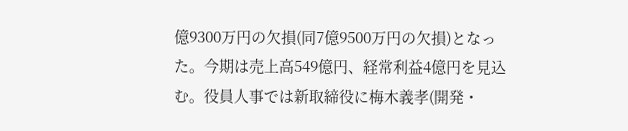億9300万円の欠損(同7億9500万円の欠損)となった。今期は売上高549億円、経常利益4億円を見込む。役員人事では新取締役に梅木義孝(開発・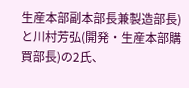生産本部副本部長兼製造部長)と川村芳弘(開発・生産本部購買部長)の2氏、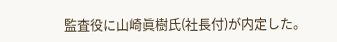監査役に山崎眞樹氏(社長付)が内定した。